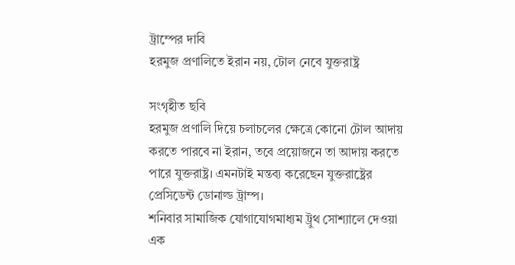ট্রাম্পের দাবি
হরমুজ প্রণালিতে ইরান নয়, টোল নেবে যুক্তরাষ্ট্র

সংগৃহীত ছবি
হরমুজ প্রণালি দিয়ে চলাচলের ক্ষেত্রে কোনো টোল আদায় করতে পারবে না ইরান, তবে প্রয়োজনে তা আদায় করতে পারে যুক্তরাষ্ট্র। এমনটাই মন্তব্য করেছেন যুক্তরাষ্ট্রের প্রেসিডেন্ট ডোনাল্ড ট্রাম্প।
শনিবার সামাজিক যোগাযোগমাধ্যম ট্রুথ সোশ্যালে দেওয়া এক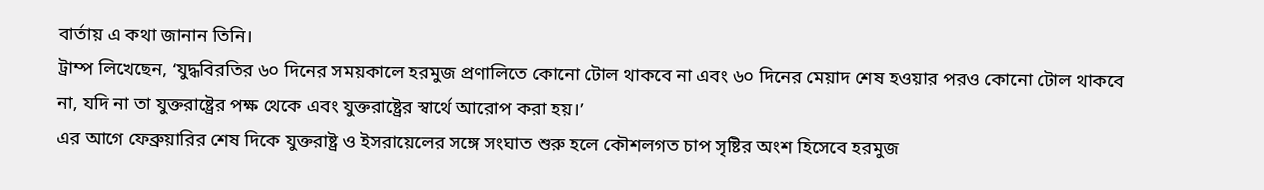বার্তায় এ কথা জানান তিনি।
ট্রাম্প লিখেছেন, ‘যুদ্ধবিরতির ৬০ দিনের সময়কালে হরমুজ প্রণালিতে কোনো টোল থাকবে না এবং ৬০ দিনের মেয়াদ শেষ হওয়ার পরও কোনো টোল থাকবে না, যদি না তা যুক্তরাষ্ট্রের পক্ষ থেকে এবং যুক্তরাষ্ট্রের স্বার্থে আরোপ করা হয়।’
এর আগে ফেব্রুয়ারির শেষ দিকে যুক্তরাষ্ট্র ও ইসরায়েলের সঙ্গে সংঘাত শুরু হলে কৌশলগত চাপ সৃষ্টির অংশ হিসেবে হরমুজ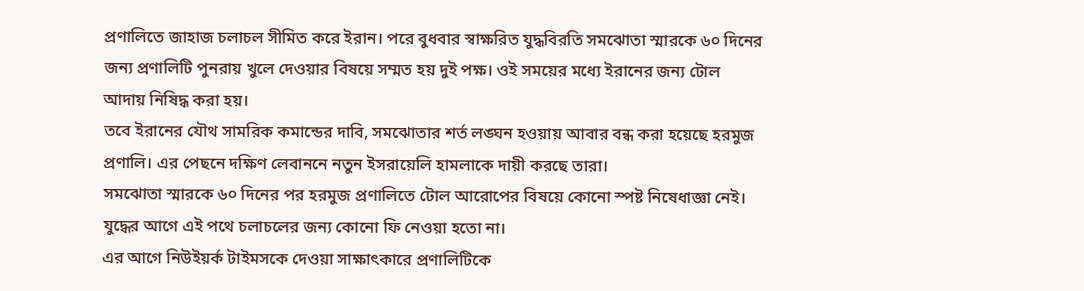প্রণালিতে জাহাজ চলাচল সীমিত করে ইরান। পরে বুধবার স্বাক্ষরিত যুদ্ধবিরতি সমঝোতা স্মারকে ৬০ দিনের জন্য প্রণালিটি পুনরায় খুলে দেওয়ার বিষয়ে সম্মত হয় দুই পক্ষ। ওই সময়ের মধ্যে ইরানের জন্য টোল আদায় নিষিদ্ধ করা হয়।
তবে ইরানের যৌথ সামরিক কমান্ডের দাবি, সমঝোতার শর্ত লঙ্ঘন হওয়ায় আবার বন্ধ করা হয়েছে হরমুজ প্রণালি। এর পেছনে দক্ষিণ লেবাননে নতুন ইসরায়েলি হামলাকে দায়ী করছে তারা।
সমঝোতা স্মারকে ৬০ দিনের পর হরমুজ প্রণালিতে টোল আরোপের বিষয়ে কোনো স্পষ্ট নিষেধাজ্ঞা নেই। যুদ্ধের আগে এই পথে চলাচলের জন্য কোনো ফি নেওয়া হতো না।
এর আগে নিউইয়র্ক টাইমসকে দেওয়া সাক্ষাৎকারে প্রণালিটিকে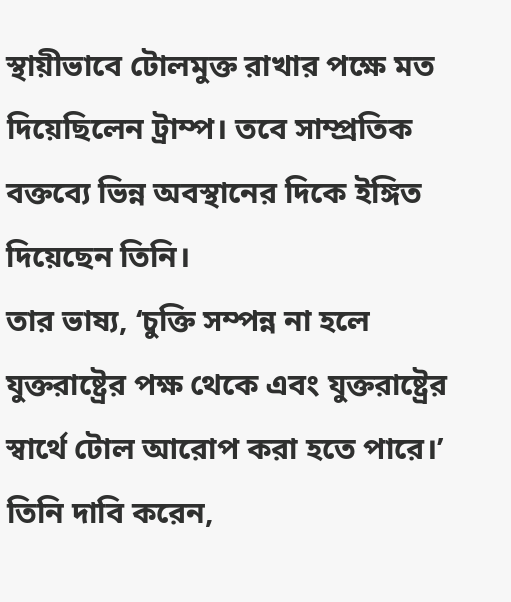স্থায়ীভাবে টোলমুক্ত রাখার পক্ষে মত দিয়েছিলেন ট্রাম্প। তবে সাম্প্রতিক বক্তব্যে ভিন্ন অবস্থানের দিকে ইঙ্গিত দিয়েছেন তিনি।
তার ভাষ্য, ‘চুক্তি সম্পন্ন না হলে যুক্তরাষ্ট্রের পক্ষ থেকে এবং যুক্তরাষ্ট্রের স্বার্থে টোল আরোপ করা হতে পারে।’ তিনি দাবি করেন,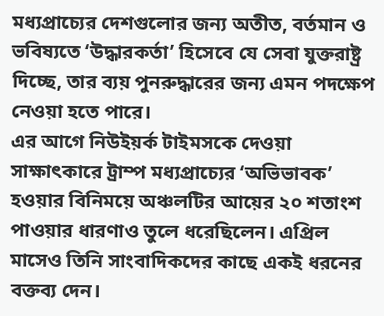মধ্যপ্রাচ্যের দেশগুলোর জন্য অতীত, বর্তমান ও ভবিষ্যতে ‘উদ্ধারকর্তা’ হিসেবে যে সেবা যুক্তরাষ্ট্র দিচ্ছে, তার ব্যয় পুনরুদ্ধারের জন্য এমন পদক্ষেপ নেওয়া হতে পারে।
এর আগে নিউইয়র্ক টাইমসকে দেওয়া সাক্ষাৎকারে ট্রাম্প মধ্যপ্রাচ্যের ‘অভিভাবক’ হওয়ার বিনিময়ে অঞ্চলটির আয়ের ২০ শতাংশ পাওয়ার ধারণাও তুলে ধরেছিলেন। এপ্রিল মাসেও তিনি সাংবাদিকদের কাছে একই ধরনের বক্তব্য দেন।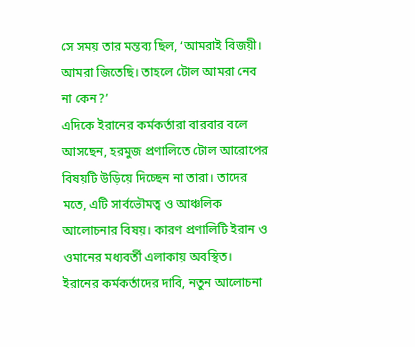সে সময় তার মন্তব্য ছিল, ‘আমরাই বিজয়ী। আমরা জিতেছি। তাহলে টোল আমরা নেব না কেন?’
এদিকে ইরানের কর্মকর্তারা বারবার বলে আসছেন, হরমুজ প্রণালিতে টোল আরোপের বিষয়টি উড়িয়ে দিচ্ছেন না তারা। তাদের মতে, এটি সার্বভৌমত্ব ও আঞ্চলিক আলোচনার বিষয়। কারণ প্রণালিটি ইরান ও ওমানের মধ্যবর্তী এলাকায় অবস্থিত।
ইরানের কর্মকর্তাদের দাবি, নতুন আলোচনা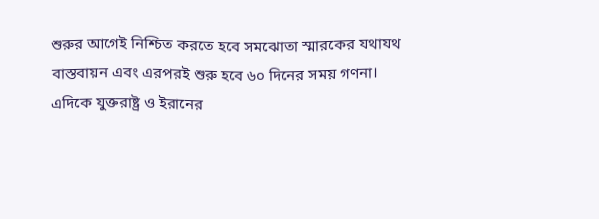শুরুর আগেই নিশ্চিত করতে হবে সমঝোতা স্মারকের যথাযথ বাস্তবায়ন এবং এরপরই শুরু হবে ৬০ দিনের সময় গণনা।
এদিকে যুক্তরাষ্ট্র ও ইরানের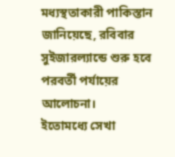মধ্যস্থতাকারী পাকিস্তান জানিয়েছে, রবিবার সুইজারল্যান্ডে শুরু হবে পরবর্তী পর্যায়ের আলোচনা।
ইতোমধ্যে সেখা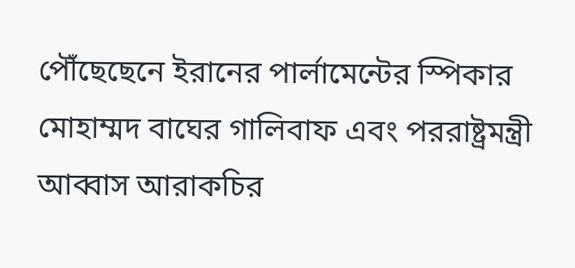পৌঁছেছেনে ইরানের পার্লামেন্টের স্পিকার মোহাম্মদ বাঘের গালিবাফ এবং পররাষ্ট্রমন্ত্রী আব্বাস আরাকচির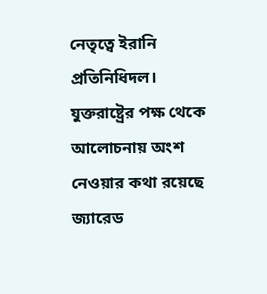নেতৃত্বে ইরানি প্রতিনিধিদল। যুক্তরাষ্ট্রের পক্ষ থেকে আলোচনায় অংশ নেওয়ার কথা রয়েছে জ্যারেড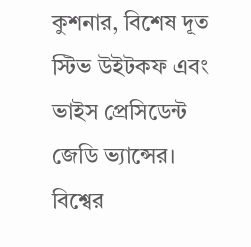কুশনার, বিশেষ দূত স্টিভ উইটকফ এবং ভাইস প্রেসিডেন্ট জেডি ভ্যান্সের।
বিশ্বের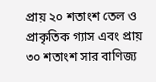প্রায় ২০ শতাংশ তেল ও প্রাকৃতিক গ্যাস এবং প্রায় ৩০ শতাংশ সার বাণিজ্য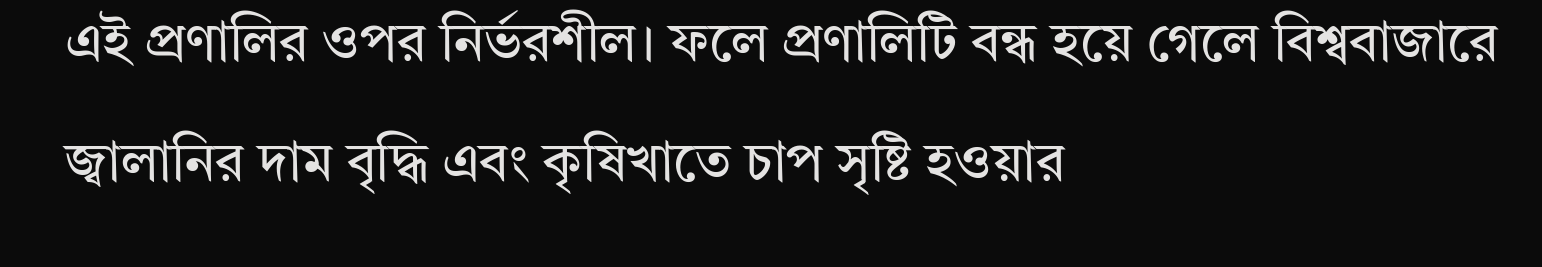এই প্রণালির ওপর নির্ভরশীল। ফলে প্রণালিটি বন্ধ হয়ে গেলে বিশ্ববাজারে জ্বালানির দাম বৃদ্ধি এবং কৃষিখাতে চাপ সৃষ্টি হওয়ার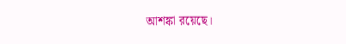আশঙ্কা রয়েছে।